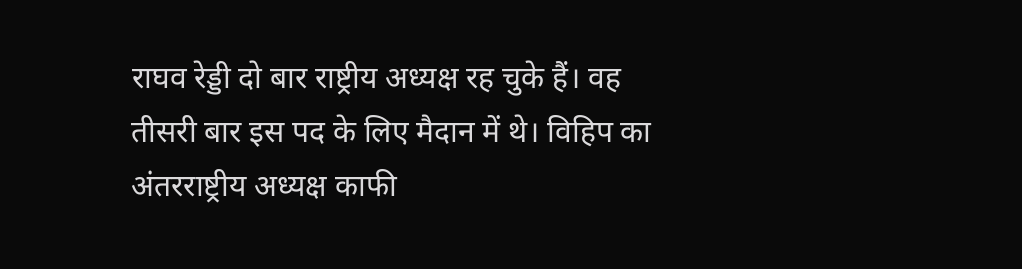राघव रेड्डी दो बार राष्ट्रीय अध्यक्ष रह चुके हैं। वह तीसरी बार इस पद के लिए मैदान में थे। विहिप का अंतरराष्ट्रीय अध्यक्ष काफी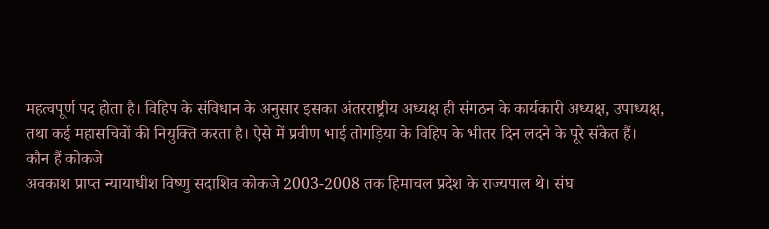महत्वपूर्ण पद होता है। विहिप के संविधान के अनुसार इसका अंतरराष्ट्रीय अध्यक्ष ही संगठन के कार्यकारी अध्यक्ष, उपाध्यक्ष, तथा कई महासचिवों की नियुक्ति करता है। ऐसे में प्रवीण भाई तोगड़िया के विहिप के भीतर दिन लदने के पूरे संकेत हैं।
कौन हैं कोकजे
अवकाश प्राप्त न्यायाधीश विष्णु सदाशिव कोकजे 2003-2008 तक हिमाचल प्रदेश के राज्यपाल थे। संघ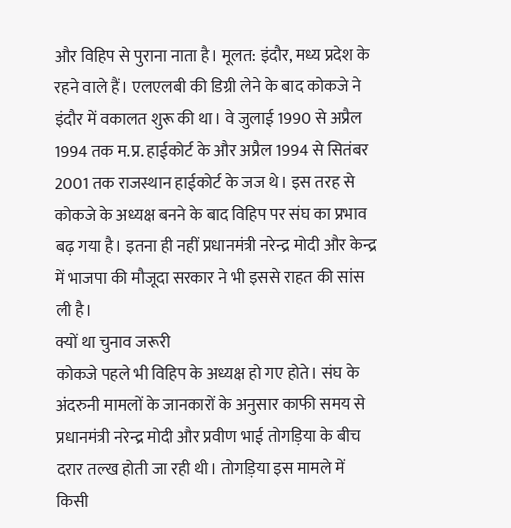और विहिप से पुराना नाता है। मूलत: इंदौर, मध्य प्रदेश के रहने वाले हैं। एलएलबी की डिग्री लेने के बाद कोकजे ने इंदौर में वकालत शुरू की था। वे जुलाई 1990 से अप्रैल 1994 तक म.प्र. हाईकोर्ट के और अप्रैल 1994 से सितंबर 2001 तक राजस्थान हाईकोर्ट के जज थे। इस तरह से कोकजे के अध्यक्ष बनने के बाद विहिप पर संघ का प्रभाव बढ़ गया है। इतना ही नहीं प्रधानमंत्री नरेन्द्र मोदी और केन्द्र में भाजपा की मौजूदा सरकार ने भी इससे राहत की सांस ली है।
क्यों था चुनाव जरूरी
कोकजे पहले भी विहिप के अध्यक्ष हो गए होते। संघ के अंदरुनी मामलों के जानकारों के अनुसार काफी समय से प्रधानमंत्री नरेन्द्र मोदी और प्रवीण भाई तोगड़िया के बीच दरार तल्ख होती जा रही थी। तोगड़िया इस मामले में किसी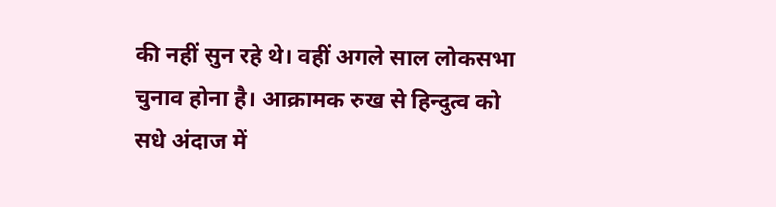की नहीं सुन रहे थे। वहीं अगले साल लोकसभा चुनाव होना है। आक्रामक रुख से हिन्दुत्व को सधे अंदाज में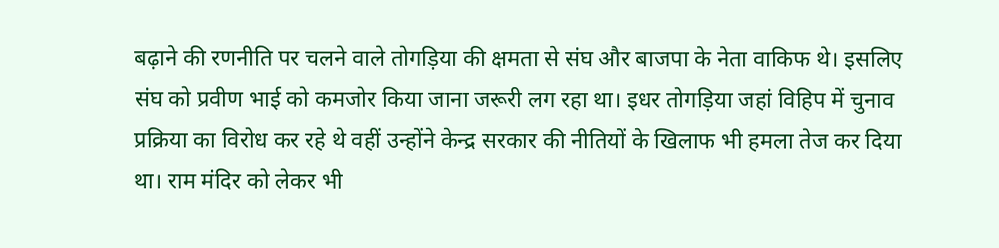बढ़ाने की रणनीति पर चलने वाले तोगड़िया की क्षमता से संघ और बाजपा के नेता वाकिफ थे। इसलिए संघ को प्रवीण भाई को कमजोर किया जाना जरूरी लग रहा था। इधर तोगड़िया जहां विहिप में चुनाव प्रक्रिया का विरोध कर रहे थे वहीं उन्होंने केन्द्र सरकार की नीतियों के खिलाफ भी हमला तेज कर दिया था। राम मंदिर को लेकर भी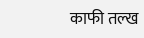काफी तल्ख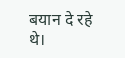बयान दे रहे थे।